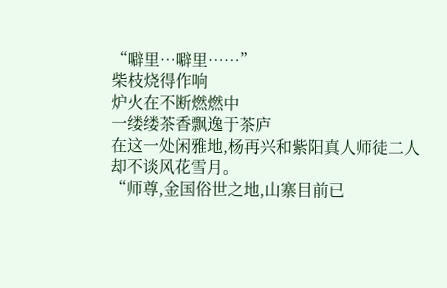“噼里…噼里……”
柴枝烧得作响
炉火在不断燃燃中
一缕缕茶香飘逸于茶庐
在这一处闲雅地,杨再兴和紫阳真人师徒二人却不谈风花雪月。
“师尊,金国俗世之地,山寨目前已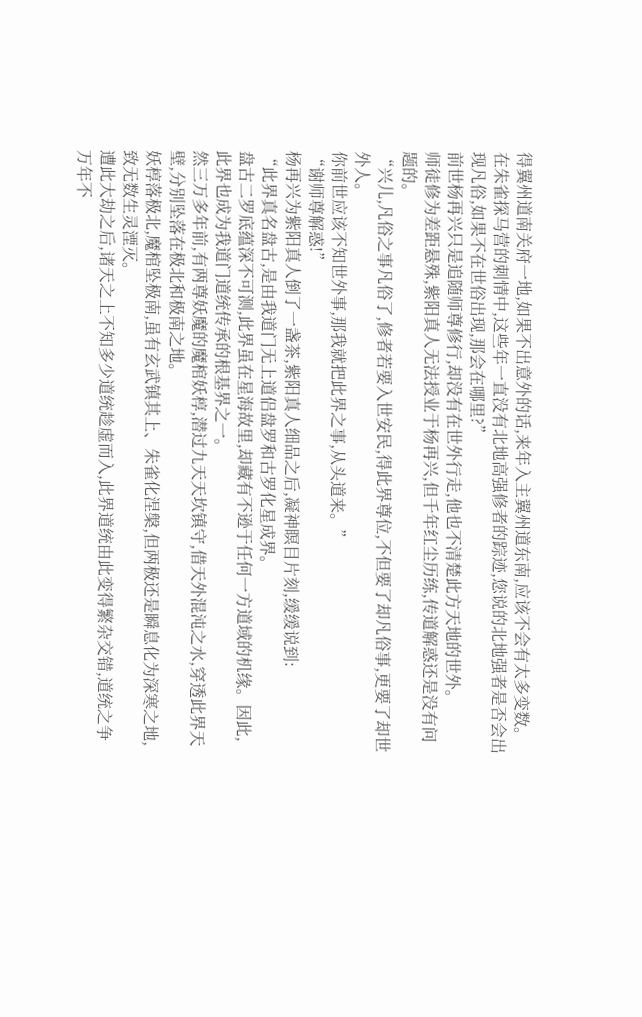得翼州道南关府一地,如果不出意外的话,来年入主翼州道东南,应该不会有太多变数。
在朱雀探马营的刺情中,这些年一直没有北地高强修者的踪迹,您说的北地强者是否会出现凡俗,如果不在世俗出现,那会在哪里?”
前世杨再兴只是追随师尊修行,却没有在世外行走,他也不清楚此方天地的世外。
师徒修为差距悬殊,紫阳真人无法授业于杨再兴,但千年红尘历练,传道解惑还是没有问题的。
“兴儿,凡俗之事凡俗了,修者若要入世安民,得此界尊位,不但要了却凡俗事,更要了却世外人。
你前世应该不知世外事,那我就把此界之事,从头道来。”
“谢师尊解惑!”
杨再兴为紫阳真人倒了一盏茶,紫阳真人细品之后,凝神瞑目片刻,缓缓说到:
“此界真名盘古,是由我道门无上道侣盘罗和古罗化星成界。
盘古二罗底蕴深不可测,此界虽在星海故里,却藏有不逊于任何一方道域的机缘。因此,此界也成为我道门道统传承的根基界之一。
然三万多年前,有两尊妖魔的魔棺妖椁,潜过九天天坎镇守,借天外混沌之水,穿透此界天壁,分别坠落在极北和极南之地。
妖椁落极北,魔棺坠极南,虽有玄武镇其上、朱雀化涅槃,但两极还是瞬息化为深寒之地,致无数生灵湮灭。
遭此大劫之后,诸天之上不知多少道统趁虚而入,此界道统由此变得繁杂交错,道统之争万年不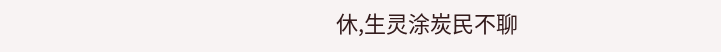休,生灵涂炭民不聊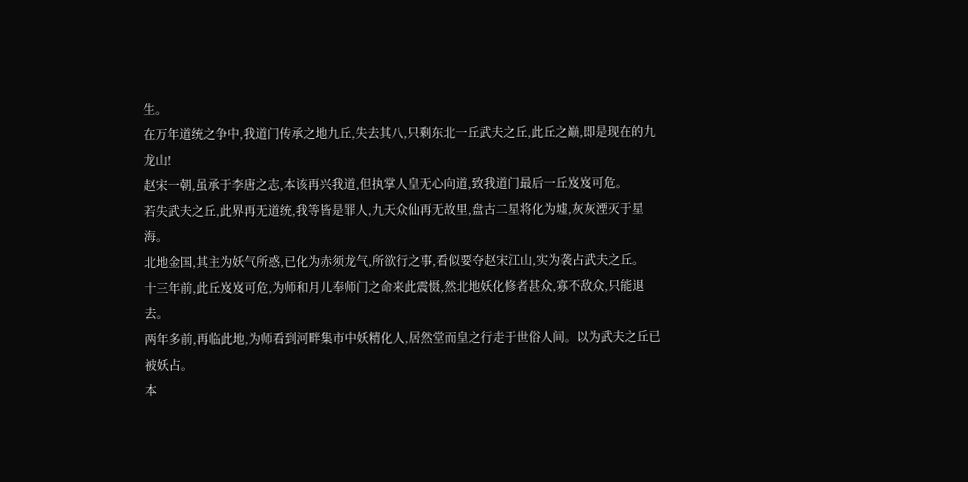生。
在万年道统之争中,我道门传承之地九丘,失去其八,只剩东北一丘武夫之丘,此丘之巅,即是现在的九龙山!
赵宋一朝,虽承于李唐之志,本该再兴我道,但执掌人皇无心向道,致我道门最后一丘岌岌可危。
若失武夫之丘,此界再无道统,我等皆是罪人,九天众仙再无故里,盘古二星将化为墟,灰灰湮灭于星海。
北地金国,其主为妖气所惑,已化为赤须龙气,所欲行之事,看似要夺赵宋江山,实为袭占武夫之丘。
十三年前,此丘岌岌可危,为师和月儿奉师门之命来此震慑,然北地妖化修者甚众,寡不敌众,只能退去。
两年多前,再临此地,为师看到河畔集市中妖精化人,居然堂而皇之行走于世俗人间。以为武夫之丘已被妖占。
本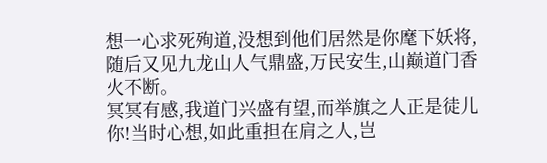想一心求死殉道,没想到他们居然是你麾下妖将,随后又见九龙山人气鼎盛,万民安生,山巅道门香火不断。
冥冥有感,我道门兴盛有望,而举旗之人正是徒儿你!当时心想,如此重担在肩之人,岂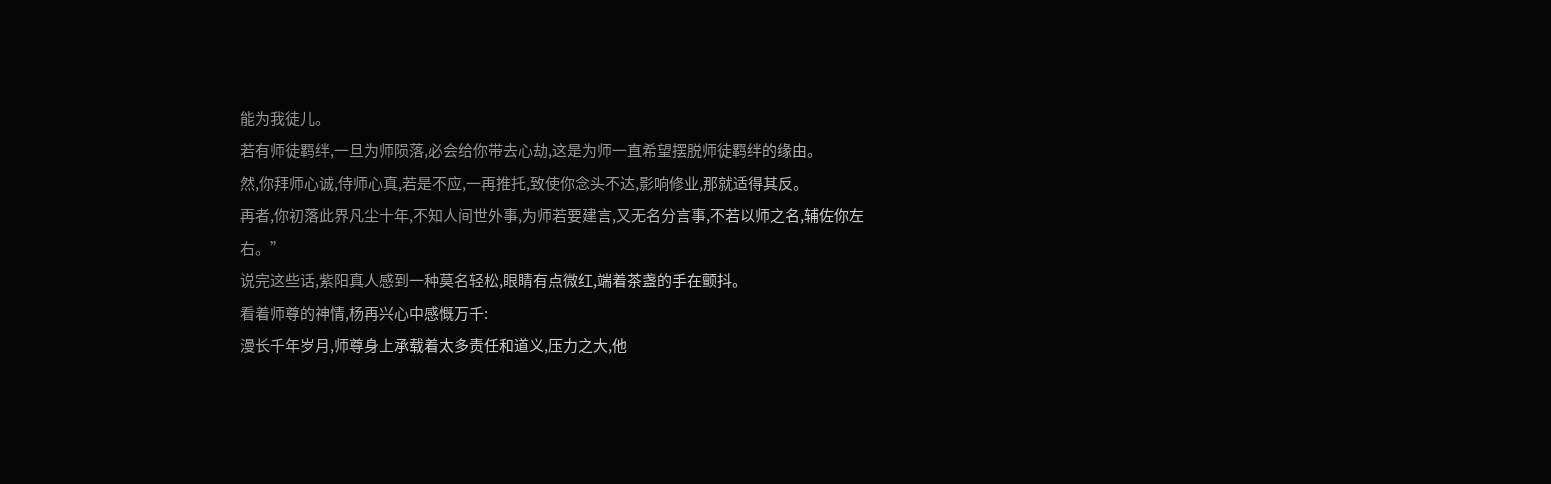能为我徒儿。
若有师徒羁绊,一旦为师陨落,必会给你带去心劫,这是为师一直希望摆脱师徒羁绊的缘由。
然,你拜师心诚,侍师心真,若是不应,一再推托,致使你念头不达,影响修业,那就适得其反。
再者,你初落此界凡尘十年,不知人间世外事,为师若要建言,又无名分言事,不若以师之名,辅佐你左右。”
说完这些话,紫阳真人感到一种莫名轻松,眼睛有点微红,端着茶盏的手在颤抖。
看着师尊的神情,杨再兴心中感慨万千:
漫长千年岁月,师尊身上承载着太多责任和道义,压力之大,他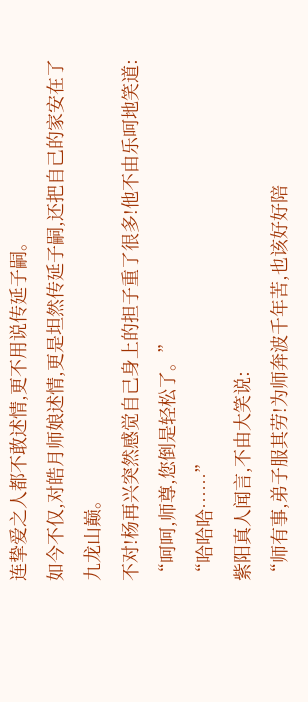连挚爱之人都不敢述情,更不用说传延子嗣。
如今不仅,对皓月师娘述情,更是坦然传延子嗣,还把自己的家安在了九龙山巅。
不对!杨再兴突然感觉自己身上的担子重了很多!他不由乐呵地笑道:
“呵呵,师尊,您倒是轻松了。”
“哈哈哈……”
紫阳真人闻言,不由大笑说:
“师有事,弟子服其劳!为师奔波千年苦,也该好好陪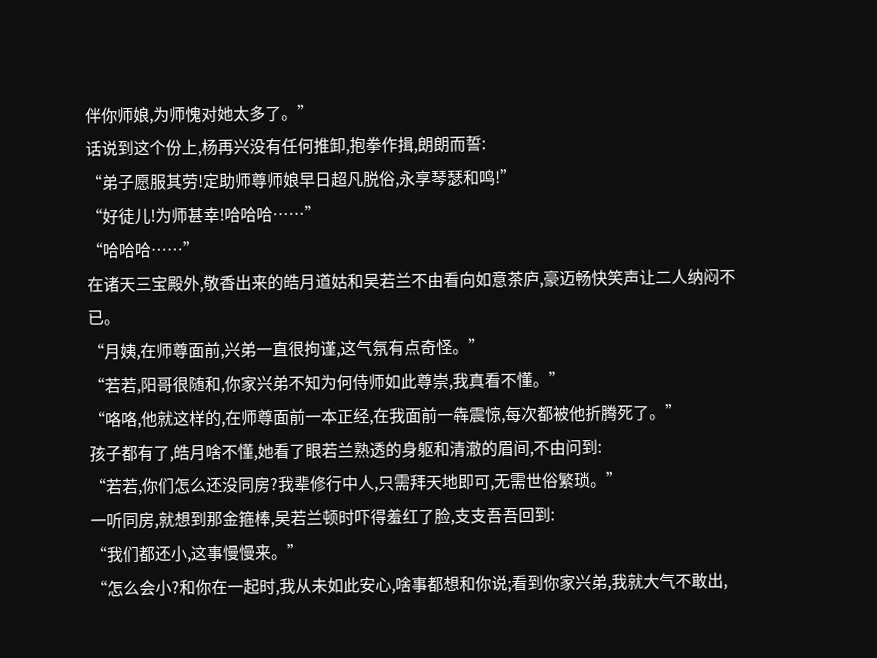伴你师娘,为师愧对她太多了。”
话说到这个份上,杨再兴没有任何推卸,抱拳作揖,朗朗而誓:
“弟子愿服其劳!定助师尊师娘早日超凡脱俗,永享琴瑟和鸣!”
“好徒儿!为师甚幸!哈哈哈……”
“哈哈哈……”
在诸天三宝殿外,敬香出来的皓月道姑和吴若兰不由看向如意茶庐,豪迈畅快笑声让二人纳闷不已。
“月姨,在师尊面前,兴弟一直很拘谨,这气氛有点奇怪。”
“若若,阳哥很随和,你家兴弟不知为何侍师如此尊崇,我真看不懂。”
“咯咯,他就这样的,在师尊面前一本正经,在我面前一犇震惊,每次都被他折腾死了。”
孩子都有了,皓月啥不懂,她看了眼若兰熟透的身躯和清澈的眉间,不由问到:
“若若,你们怎么还没同房?我辈修行中人,只需拜天地即可,无需世俗繁琐。”
一听同房,就想到那金箍棒,吴若兰顿时吓得羞红了脸,支支吾吾回到:
“我们都还小,这事慢慢来。”
“怎么会小?和你在一起时,我从未如此安心,啥事都想和你说;看到你家兴弟,我就大气不敢出,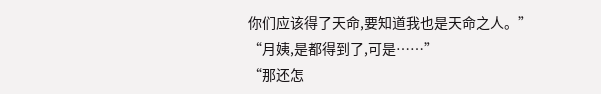你们应该得了天命,要知道我也是天命之人。”
“月姨,是都得到了,可是……”
“那还怎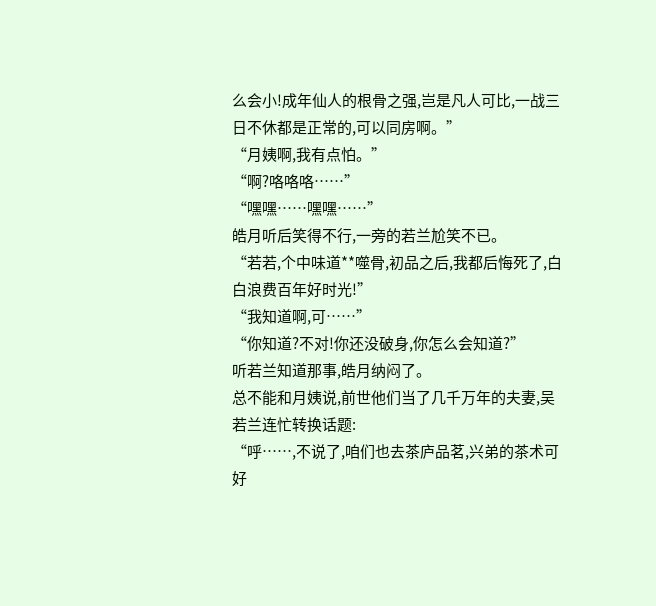么会小!成年仙人的根骨之强,岂是凡人可比,一战三日不休都是正常的,可以同房啊。”
“月姨啊,我有点怕。”
“啊?咯咯咯……”
“嘿嘿……嘿嘿……”
皓月听后笑得不行,一旁的若兰尬笑不已。
“若若,个中味道**噬骨,初品之后,我都后悔死了,白白浪费百年好时光!”
“我知道啊,可……”
“你知道?不对!你还没破身,你怎么会知道?”
听若兰知道那事,皓月纳闷了。
总不能和月姨说,前世他们当了几千万年的夫妻,吴若兰连忙转换话题:
“呼……,不说了,咱们也去茶庐品茗,兴弟的茶术可好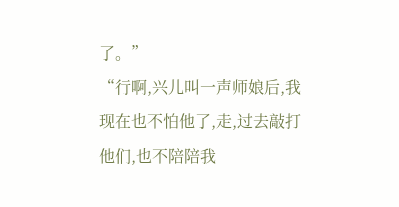了。”
“行啊,兴儿叫一声师娘后,我现在也不怕他了,走,过去敲打他们,也不陪陪我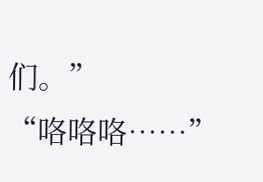们。”
“咯咯咯……”